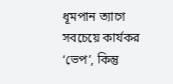ধূমপান ত্যাগে সবচেয়ে কার্যকর ‘ভেপ’, কিন্তু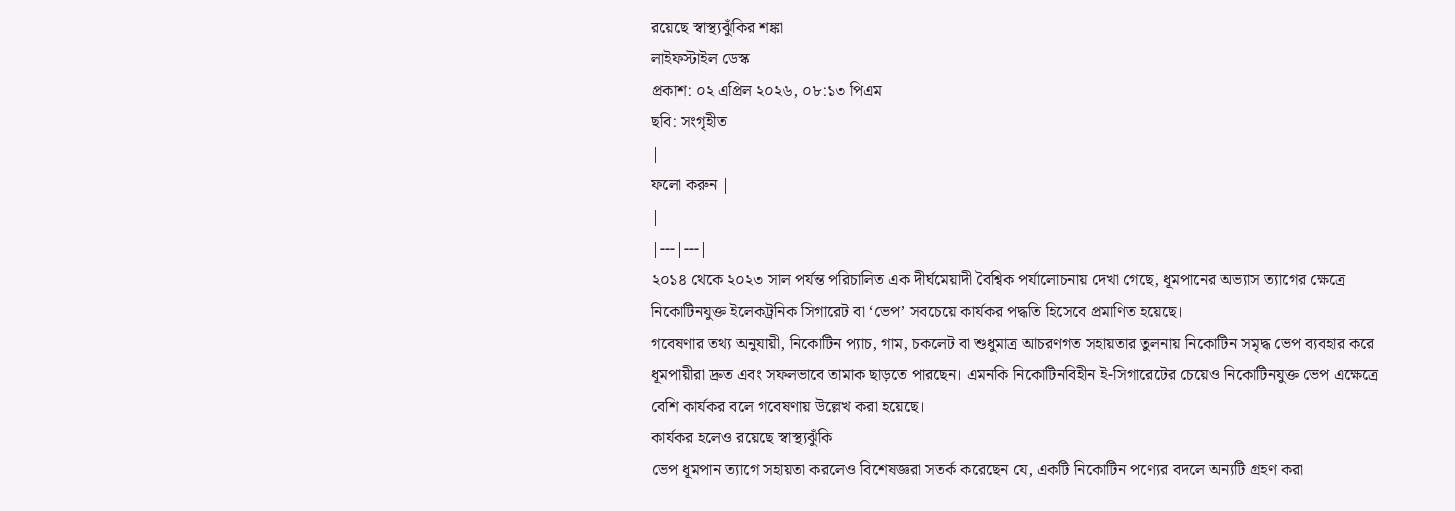রয়েছে স্বাস্থ্যঝুঁকির শঙ্কা
লাইফস্টাইল ডেস্ক
প্রকাশ: ০২ এপ্রিল ২০২৬, ০৮:১৩ পিএম
ছবি: সংগৃহীত
|
ফলো করুন |
|
|---|---|
২০১৪ থেকে ২০২৩ সাল পর্যন্ত পরিচালিত এক দীর্ঘমেয়াদী বৈশ্বিক পর্যালোচনায় দেখা গেছে, ধূমপানের অভ্যাস ত্যাগের ক্ষেত্রে নিকোটিনযুক্ত ইলেকট্রনিক সিগারেট বা ‘ভেপ’ সবচেয়ে কার্যকর পদ্ধতি হিসেবে প্রমাণিত হয়েছে।
গবেষণার তথ্য অনুযায়ী, নিকোটিন প্যাচ, গাম, চকলেট বা শুধুমাত্র আচরণগত সহায়তার তুলনায় নিকোটিন সমৃদ্ধ ভেপ ব্যবহার করে ধূমপায়ীরা দ্রুত এবং সফলভাবে তামাক ছাড়তে পারছেন। এমনকি নিকোটিনবিহীন ই-সিগারেটের চেয়েও নিকোটিনযুক্ত ভেপ এক্ষেত্রে বেশি কার্যকর বলে গবেষণায় উল্লেখ করা হয়েছে।
কার্যকর হলেও রয়েছে স্বাস্থ্যঝুঁকি
ভেপ ধূমপান ত্যাগে সহায়তা করলেও বিশেষজ্ঞরা সতর্ক করেছেন যে, একটি নিকোটিন পণ্যের বদলে অন্যটি গ্রহণ করা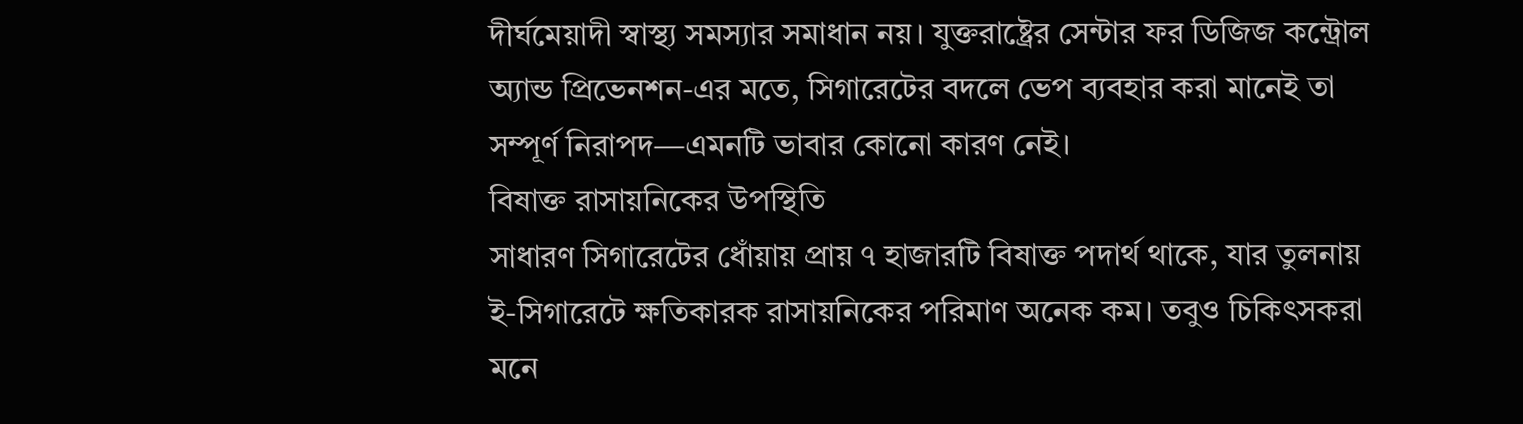দীর্ঘমেয়াদী স্বাস্থ্য সমস্যার সমাধান নয়। যুক্তরাষ্ট্রের সেন্টার ফর ডিজিজ কন্ট্রোল অ্যান্ড প্রিভেনশন-এর মতে, সিগারেটের বদলে ভেপ ব্যবহার করা মানেই তা সম্পূর্ণ নিরাপদ—এমনটি ভাবার কোনো কারণ নেই।
বিষাক্ত রাসায়নিকের উপস্থিতি
সাধারণ সিগারেটের ধোঁয়ায় প্রায় ৭ হাজারটি বিষাক্ত পদার্থ থাকে, যার তুলনায় ই-সিগারেটে ক্ষতিকারক রাসায়নিকের পরিমাণ অনেক কম। তবুও চিকিৎসকরা মনে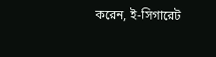করেন, ই-সিগারেট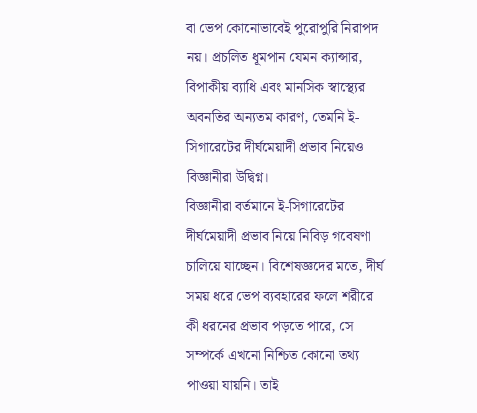বা ভেপ কোনোভাবেই পুরোপুরি নিরাপদ নয়। প্রচলিত ধূমপান যেমন ক্যান্সার, বিপাকীয় ব্যাধি এবং মানসিক স্বাস্থ্যের অবনতির অন্যতম কারণ, তেমনি ই-সিগারেটের দীর্ঘমেয়াদী প্রভাব নিয়েও বিজ্ঞানীরা উদ্বিগ্ন।
বিজ্ঞানীরা বর্তমানে ই-সিগারেটের দীর্ঘমেয়াদী প্রভাব নিয়ে নিবিড় গবেষণা চালিয়ে যাচ্ছেন। বিশেষজ্ঞদের মতে, দীর্ঘ সময় ধরে ভেপ ব্যবহারের ফলে শরীরে কী ধরনের প্রভাব পড়তে পারে, সে সম্পর্কে এখনো নিশ্চিত কোনো তথ্য পাওয়া যায়নি। তাই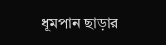ধূমপান ছাড়ার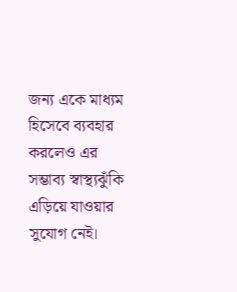জন্য একে মাধ্যম হিসেবে ব্যবহার করলেও এর সম্ভাব্য স্বাস্থ্যঝুঁকি এড়িয়ে যাওয়ার সুযোগ নেই।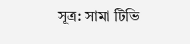সূত্র: সামা টিভি